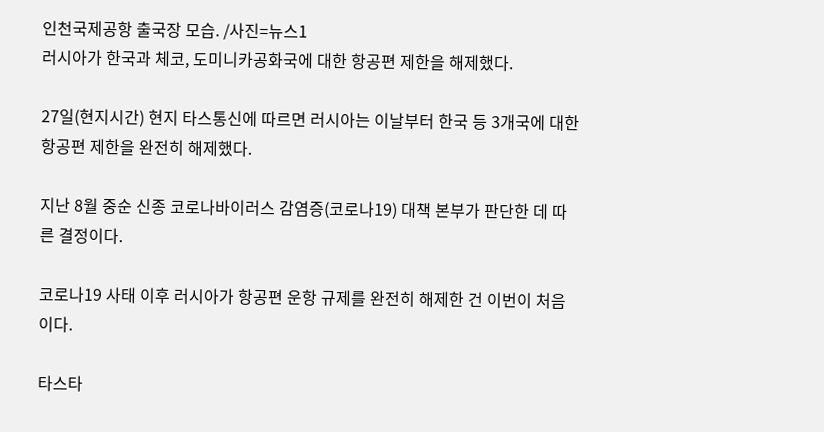인천국제공항 출국장 모습. /사진=뉴스1
러시아가 한국과 체코, 도미니카공화국에 대한 항공편 제한을 해제했다.

27일(현지시간) 현지 타스통신에 따르면 러시아는 이날부터 한국 등 3개국에 대한 항공편 제한을 완전히 해제했다.

지난 8월 중순 신종 코로나바이러스 감염증(코로나19) 대책 본부가 판단한 데 따른 결정이다.

코로나19 사태 이후 러시아가 항공편 운항 규제를 완전히 해제한 건 이번이 처음이다.

타스타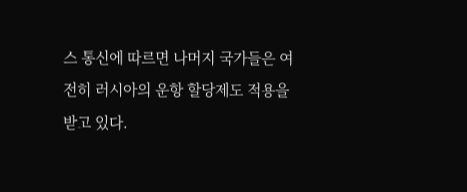스 통신에 따르면 나머지 국가들은 여전히 러시아의 운항 할당제도 적용을 받고 있다.